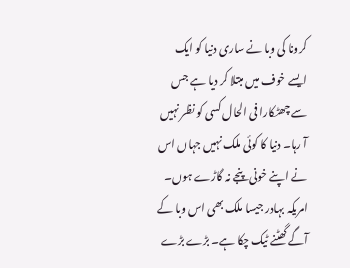کرونا کی وبا نے ساری دنیا کو ایک ایسے خوف میں مبتلا کر دیا ہے جس سے چھٹکارا فی الحال کسی کو نظر نہیں آ رہا۔ دنیا کا کوئی ملک نہیں جہاں اس نے اپنے خونی پنجے نہ گاڑے ہوں۔ امریکہ بہادر جیسا ملک بھی اس وبا کے آگے گھٹنے ٹیک چکا ہے۔ بڑے بڑے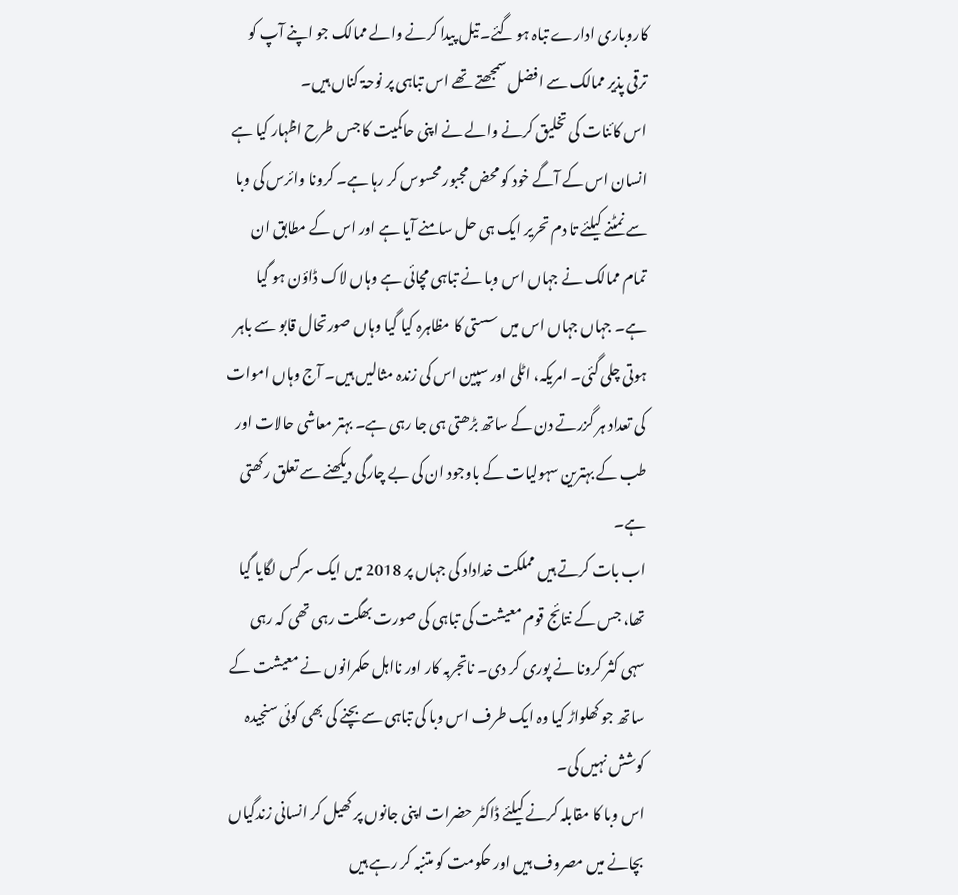کاروباری ادارے تباہ ہو گئے۔ تیل پیدا کرنے والے ممالک جو اپنے آپ کو ترقی پذیر ممالک سے افضل سمجھتے تھے اس تباہی پر نوحۃ کناں ہیں۔
اس کائنات کی تخلیق کرنے والے نے اپنی حاکمیت کا جس طرح اظہار کیا ہے انسان اس کے آگے خود کو محض مجبور محسوس کر رہا ہے۔ کرونا وائرس کی وبا سے نمٹنے کیلئے تا دم تحریر ایک ہی حل سامنے آیا ہے اور اس کے مطابق ان تمام ممالک نے جہاں اس وبا نے تباہی مچائی ہے وہاں لاک ڈاؤن ہو گیا ہے۔ جہاں جہاں اس میں سستی کا مظاہرہ کیا گیا وہاں صورتحال قابو سے باہر ہوتی چلی گئی۔ امریکہ، اٹلی اور سپین اس کی زندہ مثالیں ہیں۔ آج وہاں اموات کی تعداد ہر گزرتے دن کے ساتھ بڑھتی ہی جا رہی ہے۔ بہتر معاشی حالات اور طب کے بہترین سہولیات کے باوجود ان کی بے چارگی دیکھنے سے تعلق رکھتی ہے۔
اب بات کرتے ہیں مملکت خداداد کی جہاں پر 2018 میں ایک سرکس لگایا گیا تھا، جس کے نتائج قوم معیشت کی تباہی کی صورت بھگت رہی تھی کہ رہی سہی کثر کرونا نے پوری کر دی۔ ناتجربہ کار اور نااہل حکمرانوں نے معیشت کے ساتھ جو کھلواڑ کیا وہ ایک طرف اس وبا کی تباہی سے بچنے کی بھی کوئی سنجیدہ کوشش نہیں کی۔
اس وبا کا مقابلہ کرنے کیلئے ڈاکٹر حضرات اپنی جانوں پر کھیل کر انسانی زندگیاں بچانے میں مصروف ہیں اور حکومت کو متنبہ کر رہے ہیں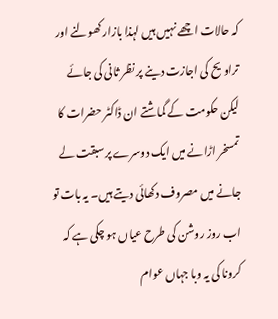کہ حالات اچھے نہیں ہیں لہذا بازار کھولنے اور تراویح کی اجازت دینے پر نظر ثانی کی جائے لیکن حکومت کے گماشتے ان ڈاکٹر حضرات کا تمسخر اڑانے میں ایک دوسرے پر سبقت لے جانے میں مصروف دکھائی دیتے ہیں۔ یہ بات تو اب روز روشن کی طرح عیاں ہو چکی ہے کہ کرونا کی یہ وبا جہاں عوام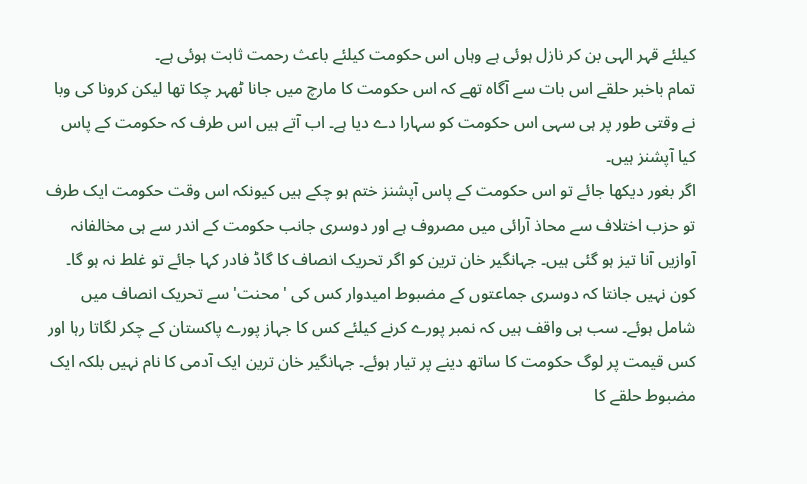کیلئے قہر الہی بن کر نازل ہوئی ہے وہاں اس حکومت کیلئے باعث رحمت ثابت ہوئی ہے۔
تمام باخبر حلقے اس بات سے آگاہ تھے کہ اس حکومت کا مارچ میں جانا ٹھہر چکا تھا لیکن کرونا کی وبا نے وقتی طور پر ہی سہی اس حکومت کو سہارا دے دیا ہے۔ اب آتے ہیں اس طرف کہ حکومت کے پاس کیا آپشنز ہیں۔
اگر بغور دیکھا جائے تو اس حکومت کے پاس آپشنز ختم ہو چکے ہیں کیونکہ اس وقت حکومت ایک طرف تو حزب اختلاف سے محاذ آرائی میں مصروف ہے اور دوسری جانب حکومت کے اندر سے ہی مخالفانہ آوازیں آنا تیز ہو گئی ہیں۔ جہانگیر خان ترین کو اگر تحریک انصاف کا گاڈ فادر کہا جائے تو غلط نہ ہو گا۔ کون نہیں جانتا کہ دوسری جماعتوں کے مضبوط امیدوار کس کی 'محنت' سے تحریک انصاف میں شامل ہوئے۔ سب ہی واقف ہیں کہ نمبر پورے کرنے کیلئے کس کا جہاز پورے پاکستان کے چکر لگاتا رہا اور کس قیمت پر لوگ حکومت کا ساتھ دینے پر تیار ہوئے۔ جہانگیر خان ترین ایک آدمی کا نام نہیں بلکہ ایک مضبوط حلقے کا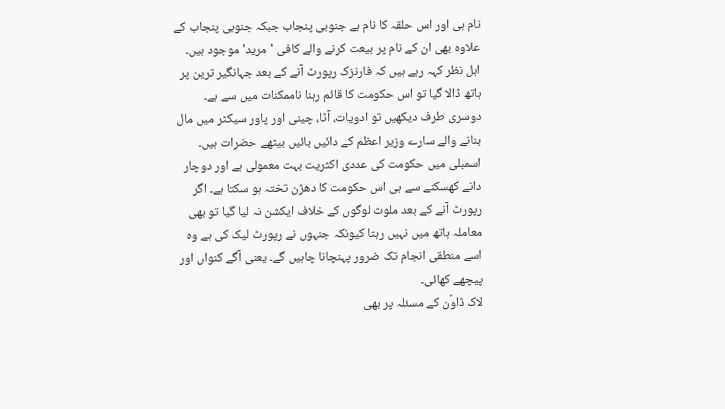نام ہی اور اس حلقہ کا نام ہے جنوبی پنجاب جبکہ جنوبی پنجاب کے علاوہ بھی ان کے نام پر بیعت کرنے والے کافی 'مرید' موجود ہیں۔
اہل نظر کہہ رہے ہیں کہ فارنزک رپورٹ آنے کے بعد جہانگیر ترین پر ہاتھ ڈالا گیا تو اس حکومت کا قائم رہنا ناممکنات میں سے ہے۔
دوسری طرف دیکھیں تو ادویات، آٹا، چینی اور پاور سیکٹر میں مال بنانے والے سارے وزیر اعظم کے دائیں بائیں بیٹھے حضرات ہیں۔ اسمبلی میں حکومت کی عددی اکثریت بہت معمولی ہے اور دوچار دانے کھسکنے سے ہی اس حکومت کا دھڑن تختہ ہو سکتا ہے۔ اگر رپورٹ آنے کے بعد ملوث لوگوں کے خلاف ایکشن نہ لیا گیا تو بھی معاملہ ہاتھ میں نہیں رہتا کیونکہ جنہوں نے رپورٹ لیک کی ہے وہ اسے منطقی انجام تک ضرور پہنچانا چاہیں گے۔ یعنی آگے کنواں اور پیچھے کھائی۔
لاک ڈاوؑن کے مسئلہ پر بھی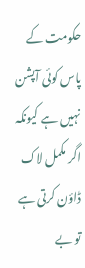حکومت کے پاس کوئی آپشن نہیں ہے کیونکہ اگر مکمل لاک ڈاؤن کرتی ہے تو بے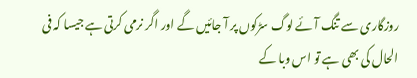روزگاری سے تنگ آئے لوگ سڑکوں پر آ جائیں گے اور اگر نرمی کرتی ہے جیسا کہ فی الحال کی بھی ہے تو اس وبا کے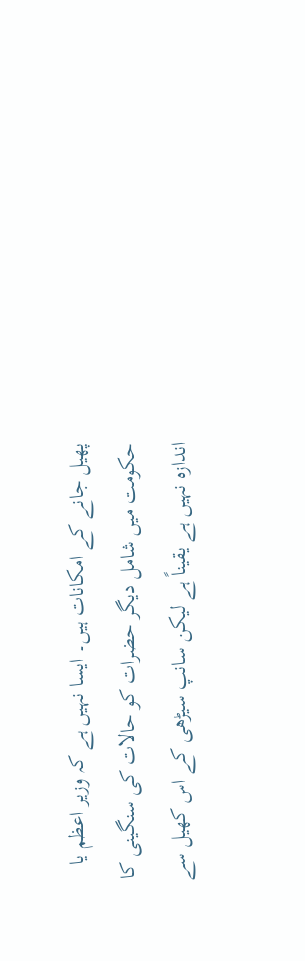پھیل جانے کے امکانات ہیں۔ ایسا نہیں ہے کہ وزیر اعظم یا حکومت میں شامل دیگر حضرات کو حالات کی سنگینی کا اندازہ نہیں ہے یقیناً ہے لیکن سانپ سیڑھی کے اس کھیل سے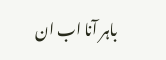باہر آنا اب ان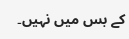کے بس میں نہیں۔